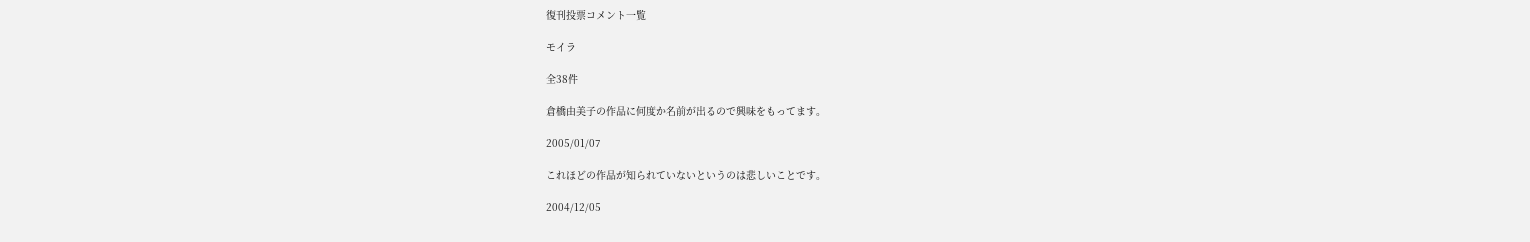復刊投票コメント一覧

モイラ

全38件

倉橋由美子の作品に何度か名前が出るので興味をもってます。

2005/01/07

これほどの作品が知られていないというのは悲しいことです。

2004/12/05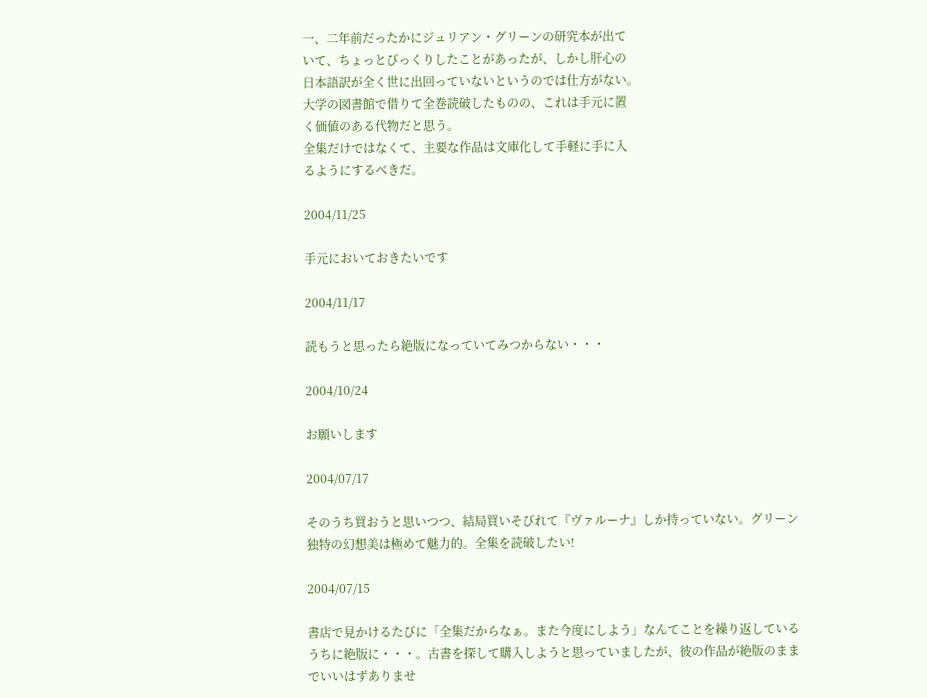一、二年前だったかにジュリアン・グリーンの研究本が出て
いて、ちょっとびっくりしたことがあったが、しかし肝心の
日本語訳が全く世に出回っていないというのでは仕方がない。
大学の図書館で借りて全巻読破したものの、これは手元に置
く価値のある代物だと思う。
全集だけではなくて、主要な作品は文庫化して手軽に手に入
るようにするべきだ。

2004/11/25

手元においておきたいです

2004/11/17

読もうと思ったら絶版になっていてみつからない・・・

2004/10/24

お願いします

2004/07/17

そのうち買おうと思いつつ、結局買いそびれて『ヴァルーナ』しか持っていない。グリーン独特の幻想美は極めて魅力的。全集を読破したい!

2004/07/15

書店で見かけるたびに「全集だからなぁ。また今度にしよう」なんてことを繰り返しているうちに絶版に・・・。古書を探して購入しようと思っていましたが、彼の作品が絶版のままでいいはずありませ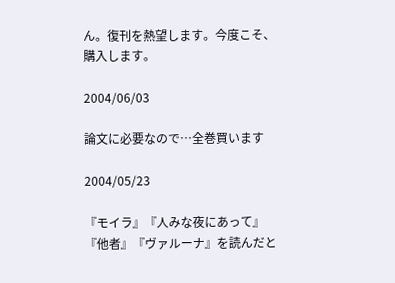ん。復刊を熱望します。今度こそ、購入します。

2004/06/03

論文に必要なので…全巻買います

2004/05/23

『モイラ』『人みな夜にあって』『他者』『ヴァルーナ』を読んだと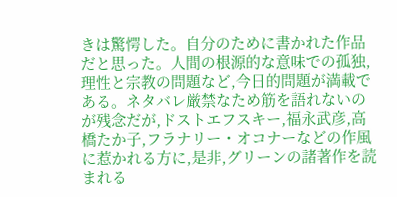きは驚愕した。自分のために書かれた作品だと思った。人間の根源的な意味での孤独,理性と宗教の問題など,今日的問題が満載である。ネタバレ厳禁なため筋を語れないのが残念だが,ドストエフスキー,福永武彦,高橋たか子,フラナリー・オコナーなどの作風に惹かれる方に,是非,グリーンの諸著作を読まれる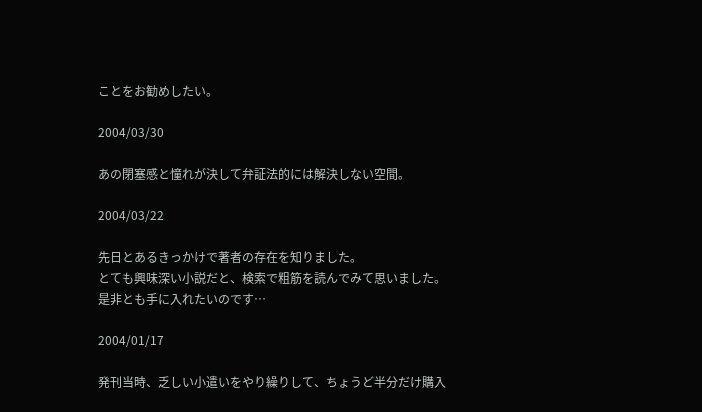ことをお勧めしたい。

2004/03/30

あの閉塞感と憧れが決して弁証法的には解決しない空間。

2004/03/22

先日とあるきっかけで著者の存在を知りました。
とても興味深い小説だと、検索で粗筋を読んでみて思いました。
是非とも手に入れたいのです…

2004/01/17

発刊当時、乏しい小遣いをやり繰りして、ちょうど半分だけ購入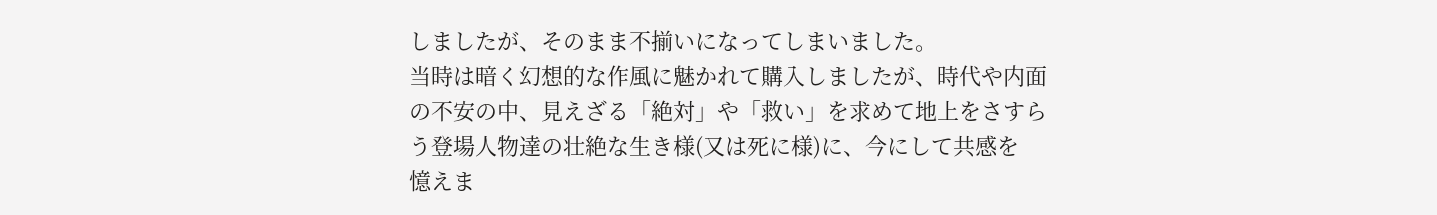しましたが、そのまま不揃いになってしまいました。
当時は暗く幻想的な作風に魅かれて購入しましたが、時代や内面
の不安の中、見えざる「絶対」や「救い」を求めて地上をさすら
う登場人物達の壮絶な生き様(又は死に様)に、今にして共感を
憶えま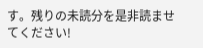す。残りの未読分を是非読ませてください!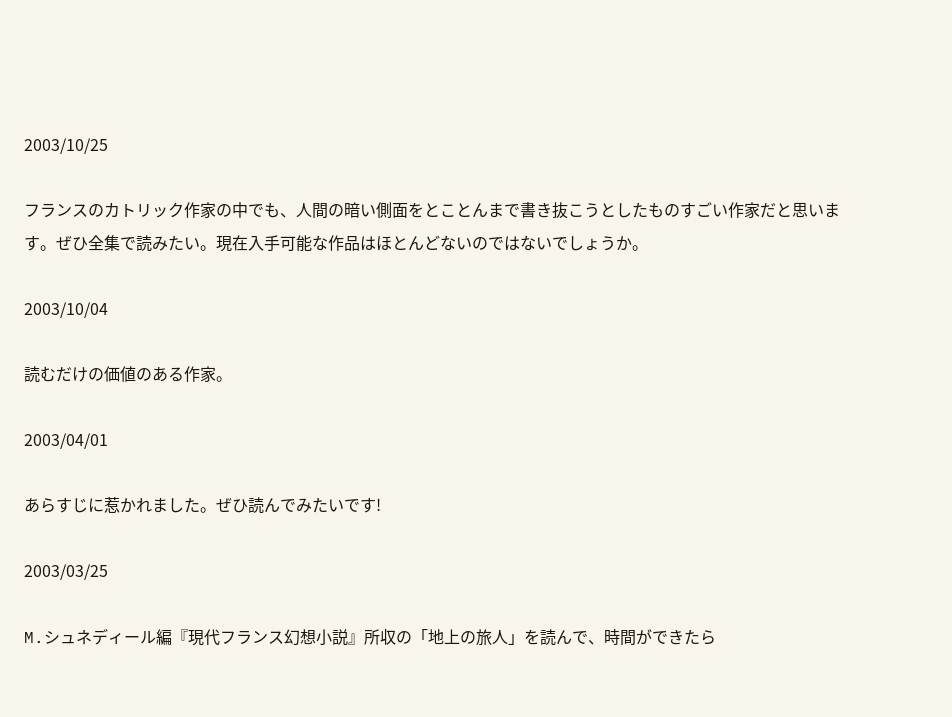2003/10/25

フランスのカトリック作家の中でも、人間の暗い側面をとことんまで書き抜こうとしたものすごい作家だと思います。ぜひ全集で読みたい。現在入手可能な作品はほとんどないのではないでしょうか。

2003/10/04

読むだけの価値のある作家。

2003/04/01

あらすじに惹かれました。ぜひ読んでみたいです!

2003/03/25

M.シュネディール編『現代フランス幻想小説』所収の「地上の旅人」を読んで、時間ができたら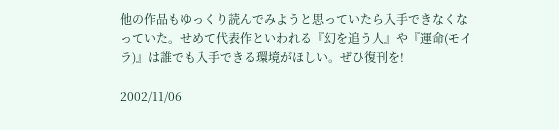他の作品もゆっくり読んでみようと思っていたら入手できなくなっていた。せめて代表作といわれる『幻を追う人』や『運命(モイラ)』は誰でも入手できる環境がほしい。ぜひ復刊を!

2002/11/06